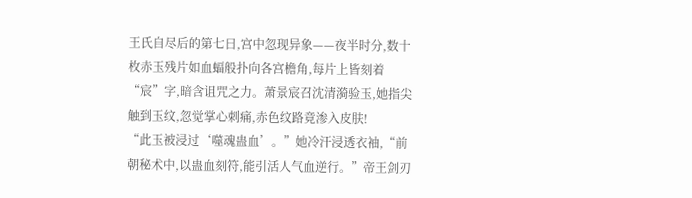王氏自尽后的第七日,宫中忽现异象——夜半时分,数十枚赤玉残片如血蝠般扑向各宫檐角,每片上皆刻着“宸”字,暗含诅咒之力。萧景宸召沈清漪验玉,她指尖触到玉纹,忽觉掌心刺痛,赤色纹路竟渗入皮肤!
“此玉被浸过‘噬魂蛊血’。”她冷汗浸透衣袖,“前朝秘术中,以蛊血刻符,能引活人气血逆行。”帝王剑刃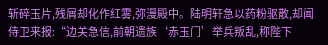斩碎玉片,残屑却化作红雾,弥漫殿中。陆明轩急以药粉驱散,却闻侍卫来报:“边关急信,前朝遗族‘赤玉门’举兵叛乱,称陛下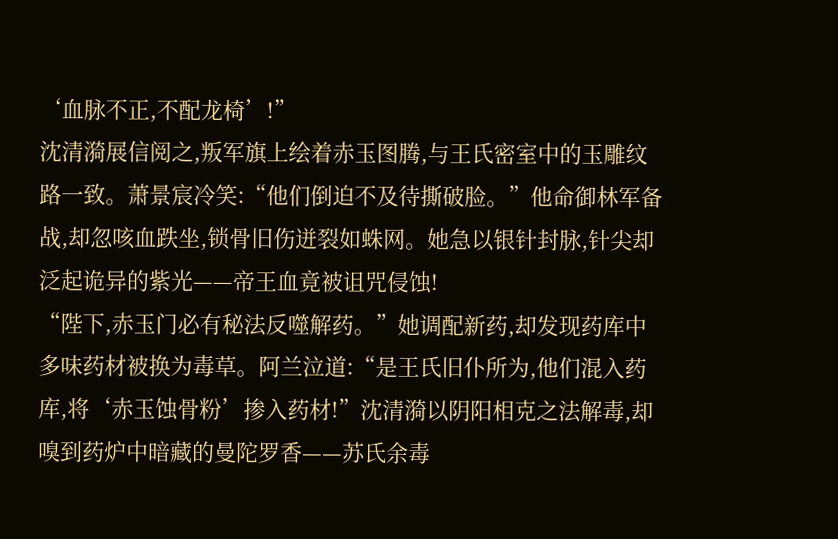‘血脉不正,不配龙椅’!”
沈清漪展信阅之,叛军旗上绘着赤玉图腾,与王氏密室中的玉雕纹路一致。萧景宸冷笑:“他们倒迫不及待撕破脸。”他命御林军备战,却忽咳血跌坐,锁骨旧伤迸裂如蛛网。她急以银针封脉,针尖却泛起诡异的紫光——帝王血竟被诅咒侵蚀!
“陛下,赤玉门必有秘法反噬解药。”她调配新药,却发现药库中多味药材被换为毒草。阿兰泣道:“是王氏旧仆所为,他们混入药库,将‘赤玉蚀骨粉’掺入药材!”沈清漪以阴阳相克之法解毒,却嗅到药炉中暗藏的曼陀罗香——苏氏余毒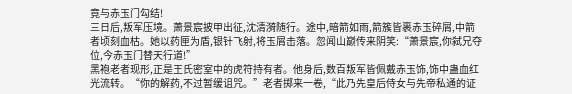竟与赤玉门勾结!
三日后,叛军压境。萧景宸披甲出征,沈清漪随行。途中,暗箭如雨,箭簇皆裹赤玉碎屑,中箭者顷刻血枯。她以药匣为盾,银针飞射,将玉屑击落。忽闻山巅传来阴笑:“萧景宸,你弑兄夺位,今赤玉门替天行道!”
黑袍老者现形,正是王氏密室中的虎符持有者。他身后,数百叛军皆佩戴赤玉饰,饰中蛊血红光流转。“你的解药,不过暂缓诅咒。”老者掷来一卷,“此乃先皇后侍女与先帝私通的证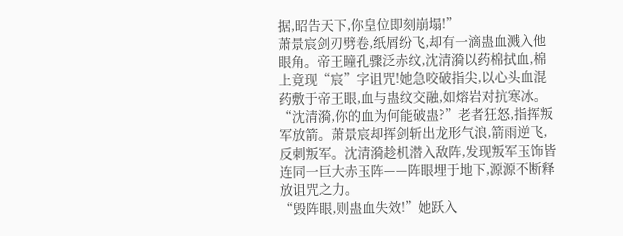据,昭告天下,你皇位即刻崩塌!”
萧景宸剑刃劈卷,纸屑纷飞,却有一滴蛊血溅入他眼角。帝王瞳孔骤泛赤纹,沈清漪以药棉拭血,棉上竟现“宸”字诅咒!她急咬破指尖,以心头血混药敷于帝王眼,血与蛊纹交融,如熔岩对抗寒冰。
“沈清漪,你的血为何能破蛊?”老者狂怒,指挥叛军放箭。萧景宸却挥剑斩出龙形气浪,箭雨逆飞,反刺叛军。沈清漪趁机潜入敌阵,发现叛军玉饰皆连同一巨大赤玉阵——阵眼埋于地下,源源不断释放诅咒之力。
“毁阵眼,则蛊血失效!”她跃入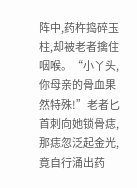阵中,药杵捣碎玉柱,却被老者擒住咽喉。“小丫头,你母亲的骨血果然特殊!”老者匕首刺向她锁骨痣,那痣忽泛起金光,竟自行涌出药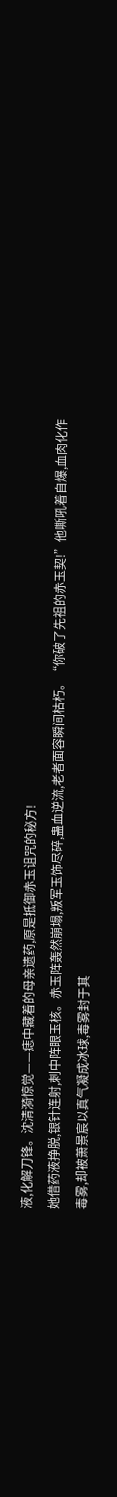液,化解刀锋。沈清漪惊觉——痣中藏着的母亲遗药,原是抵御赤玉诅咒的秘方!
她借药液挣脱,银针连射,刺中阵眼玉核。赤玉阵轰然崩塌,叛军玉饰尽碎,蛊血逆流,老者面容瞬间枯朽。“你破了先祖的赤玉契!”他嘶吼着自爆,血肉化作毒雾,却被萧景宸以真气凝成冰球,毒雾封于其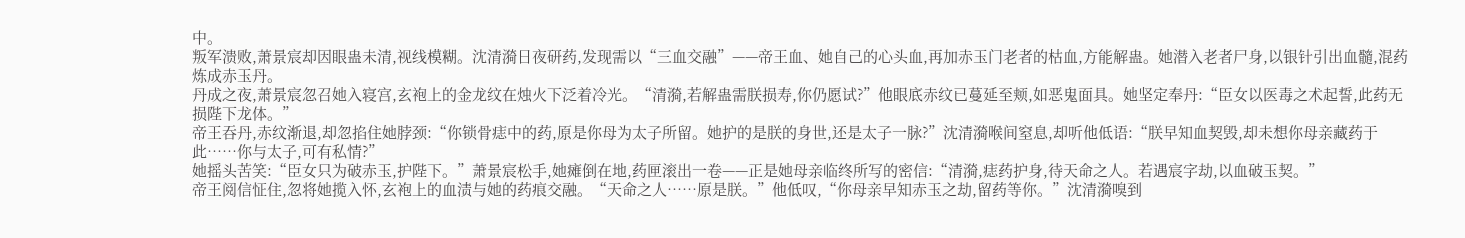中。
叛军溃败,萧景宸却因眼蛊未清,视线模糊。沈清漪日夜研药,发现需以“三血交融”——帝王血、她自己的心头血,再加赤玉门老者的枯血,方能解蛊。她潜入老者尸身,以银针引出血髓,混药炼成赤玉丹。
丹成之夜,萧景宸忽召她入寝宫,玄袍上的金龙纹在烛火下泛着冷光。“清漪,若解蛊需朕损寿,你仍愿试?”他眼底赤纹已蔓延至颊,如恶鬼面具。她坚定奉丹:“臣女以医毒之术起誓,此药无损陛下龙体。”
帝王吞丹,赤纹渐退,却忽掐住她脖颈:“你锁骨痣中的药,原是你母为太子所留。她护的是朕的身世,还是太子一脉?”沈清漪喉间窒息,却听他低语:“朕早知血契毁,却未想你母亲藏药于此……你与太子,可有私情?”
她摇头苦笑:“臣女只为破赤玉,护陛下。”萧景宸松手,她瘫倒在地,药匣滚出一卷——正是她母亲临终所写的密信:“清漪,痣药护身,待天命之人。若遇宸字劫,以血破玉契。”
帝王阅信怔住,忽将她揽入怀,玄袍上的血渍与她的药痕交融。“天命之人……原是朕。”他低叹,“你母亲早知赤玉之劫,留药等你。”沈清漪嗅到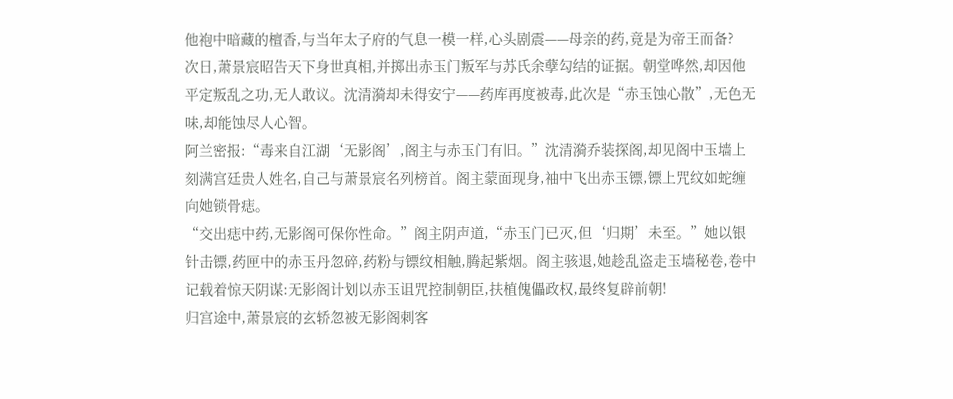他袍中暗藏的檀香,与当年太子府的气息一模一样,心头剧震——母亲的药,竟是为帝王而备?
次日,萧景宸昭告天下身世真相,并掷出赤玉门叛军与苏氏余孽勾结的证据。朝堂哗然,却因他平定叛乱之功,无人敢议。沈清漪却未得安宁——药库再度被毒,此次是“赤玉蚀心散”,无色无味,却能蚀尽人心智。
阿兰密报:“毒来自江湖‘无影阁’,阁主与赤玉门有旧。”沈清漪乔装探阁,却见阁中玉墙上刻满宫廷贵人姓名,自己与萧景宸名列榜首。阁主蒙面现身,袖中飞出赤玉镖,镖上咒纹如蛇缠向她锁骨痣。
“交出痣中药,无影阁可保你性命。”阁主阴声道,“赤玉门已灭,但‘归期’未至。”她以银针击镖,药匣中的赤玉丹忽碎,药粉与镖纹相触,腾起紫烟。阁主骇退,她趁乱盗走玉墙秘卷,卷中记载着惊天阴谋:无影阁计划以赤玉诅咒控制朝臣,扶植傀儡政权,最终复辟前朝!
归宫途中,萧景宸的玄轿忽被无影阁刺客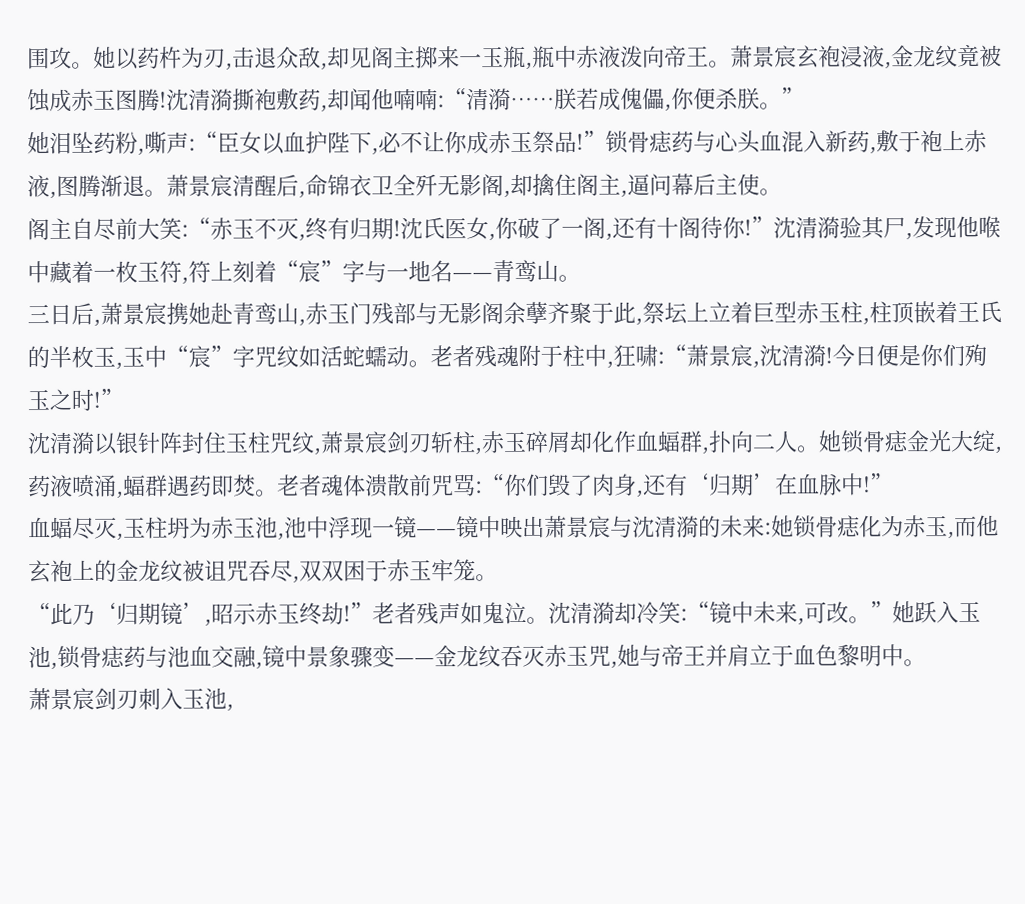围攻。她以药杵为刃,击退众敌,却见阁主掷来一玉瓶,瓶中赤液泼向帝王。萧景宸玄袍浸液,金龙纹竟被蚀成赤玉图腾!沈清漪撕袍敷药,却闻他喃喃:“清漪……朕若成傀儡,你便杀朕。”
她泪坠药粉,嘶声:“臣女以血护陛下,必不让你成赤玉祭品!”锁骨痣药与心头血混入新药,敷于袍上赤液,图腾渐退。萧景宸清醒后,命锦衣卫全歼无影阁,却擒住阁主,逼问幕后主使。
阁主自尽前大笑:“赤玉不灭,终有归期!沈氏医女,你破了一阁,还有十阁待你!”沈清漪验其尸,发现他喉中藏着一枚玉符,符上刻着“宸”字与一地名——青鸾山。
三日后,萧景宸携她赴青鸾山,赤玉门残部与无影阁余孽齐聚于此,祭坛上立着巨型赤玉柱,柱顶嵌着王氏的半枚玉,玉中“宸”字咒纹如活蛇蠕动。老者残魂附于柱中,狂啸:“萧景宸,沈清漪!今日便是你们殉玉之时!”
沈清漪以银针阵封住玉柱咒纹,萧景宸剑刃斩柱,赤玉碎屑却化作血蝠群,扑向二人。她锁骨痣金光大绽,药液喷涌,蝠群遇药即焚。老者魂体溃散前咒骂:“你们毁了肉身,还有‘归期’在血脉中!”
血蝠尽灭,玉柱坍为赤玉池,池中浮现一镜——镜中映出萧景宸与沈清漪的未来:她锁骨痣化为赤玉,而他玄袍上的金龙纹被诅咒吞尽,双双困于赤玉牢笼。
“此乃‘归期镜’,昭示赤玉终劫!”老者残声如鬼泣。沈清漪却冷笑:“镜中未来,可改。”她跃入玉池,锁骨痣药与池血交融,镜中景象骤变——金龙纹吞灭赤玉咒,她与帝王并肩立于血色黎明中。
萧景宸剑刃刺入玉池,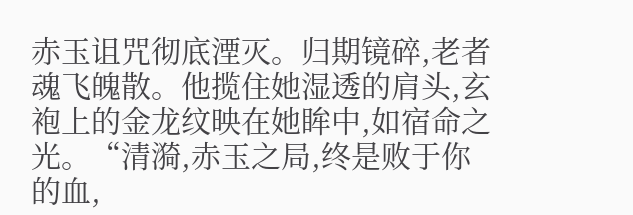赤玉诅咒彻底湮灭。归期镜碎,老者魂飞魄散。他揽住她湿透的肩头,玄袍上的金龙纹映在她眸中,如宿命之光。“清漪,赤玉之局,终是败于你的血,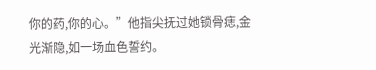你的药,你的心。”他指尖抚过她锁骨痣,金光渐隐,如一场血色誓约。